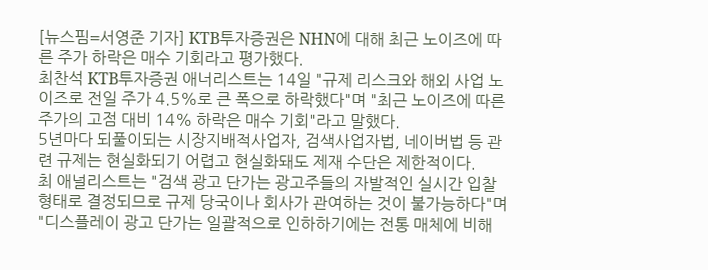[뉴스핌=서영준 기자] KTB투자증권은 NHN에 대해 최근 노이즈에 따른 주가 하락은 매수 기회라고 평가했다.
최찬석 KTB투자증권 애너리스트는 14일 "규제 리스크와 해외 사업 노이즈로 전일 주가 4.5%로 큰 폭으로 하락했다"며 "최근 노이즈에 따른 주가의 고점 대비 14% 하락은 매수 기회"라고 말했다.
5년마다 되풀이되는 시장지배적사업자, 검색사업자법, 네이버법 등 관련 규제는 현실화되기 어렵고 현실화돼도 제재 수단은 제한적이다.
최 애널리스트는 "검색 광고 단가는 광고주들의 자발적인 실시간 입찰 형태로 결정되므로 규제 당국이나 회사가 관여하는 것이 불가능하다"며 "디스플레이 광고 단가는 일괄적으로 인하하기에는 전통 매체에 비해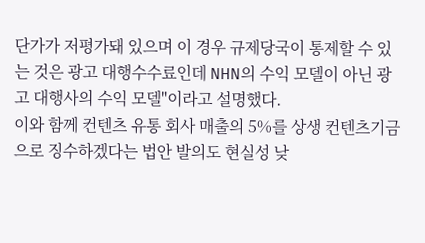단가가 저평가돼 있으며 이 경우 규제당국이 통제할 수 있는 것은 광고 대행수수료인데 NHN의 수익 모델이 아닌 광고 대행사의 수익 모델"이라고 설명했다.
이와 함께 컨텐츠 유통 회사 매출의 5%를 상생 컨텐츠기금으로 징수하겠다는 법안 발의도 현실성 낮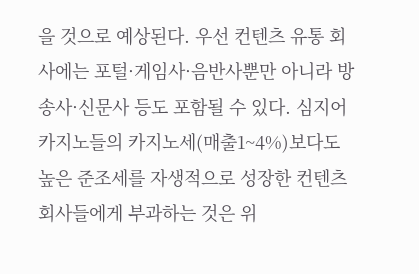을 것으로 예상된다. 우선 컨텐츠 유통 회사에는 포털·게임사·음반사뿐만 아니라 방송사·신문사 등도 포함될 수 있다. 심지어 카지노들의 카지노세(매출1~4%)보다도 높은 준조세를 자생적으로 성장한 컨텐츠 회사들에게 부과하는 것은 위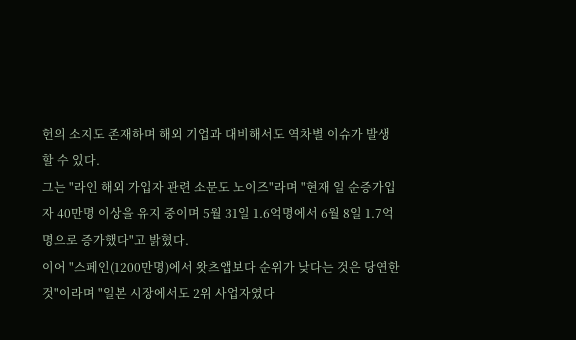헌의 소지도 존재하며 해외 기업과 대비해서도 역차별 이슈가 발생할 수 있다.
그는 "라인 해외 가입자 관련 소문도 노이즈"라며 "현재 일 순증가입자 40만명 이상을 유지 중이며 5월 31일 1.6억명에서 6월 8일 1.7억명으로 증가했다"고 밝혔다.
이어 "스페인(1200만명)에서 왓츠앱보다 순위가 낮다는 것은 당연한 것"이라며 "일본 시장에서도 2위 사업자였다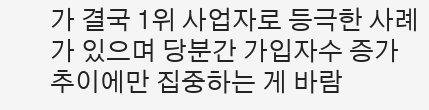가 결국 1위 사업자로 등극한 사례가 있으며 당분간 가입자수 증가 추이에만 집중하는 게 바람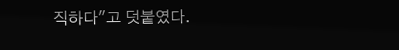직하다"고 덧붙였다.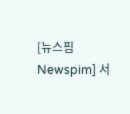[뉴스핌 Newspim] 서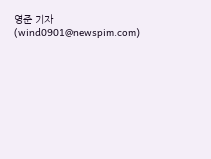영준 기자 (wind0901@newspim.com)